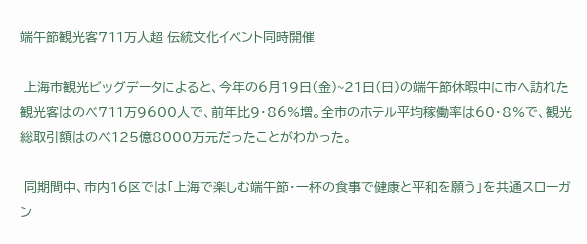端午節観光客711万人超 伝統文化イベント同時開催

 上海市観光ビッグデータによると、今年の6月19日(金)~21日(日)の端午節休暇中に市へ訪れた観光客はのべ711万9600人で、前年比9・86%増。全市のホテル平均稼働率は60・8%で、観光総取引額はのべ125億8000万元だったことがわかった。

 同期間中、市内16区では「上海で楽しむ端午節・一杯の食事で健康と平和を願う」を共通スローガン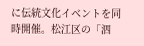に伝統文化イベントを同時開催。松江区の「泗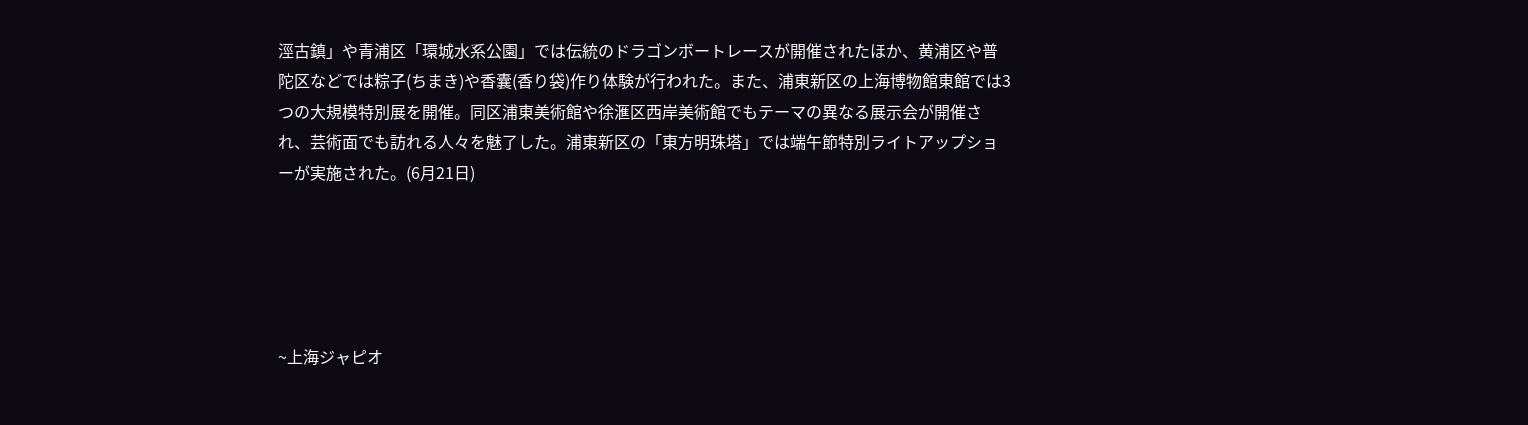涇古鎮」や青浦区「環城水系公園」では伝統のドラゴンボートレースが開催されたほか、黄浦区や普陀区などでは粽子(ちまき)や香囊(香り袋)作り体験が行われた。また、浦東新区の上海博物館東館では3つの大規模特別展を開催。同区浦東美術館や徐滙区西岸美術館でもテーマの異なる展示会が開催され、芸術面でも訪れる人々を魅了した。浦東新区の「東方明珠塔」では端午節特別ライトアップショーが実施された。(6月21日)





~上海ジャピオ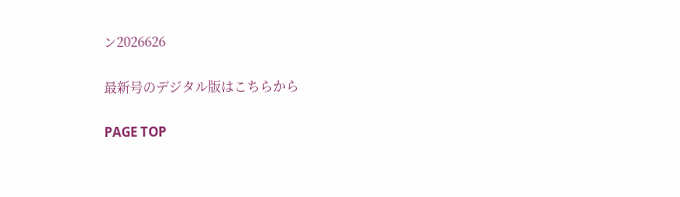ン2026626

最新号のデジタル版はこちらから

PAGE TOP